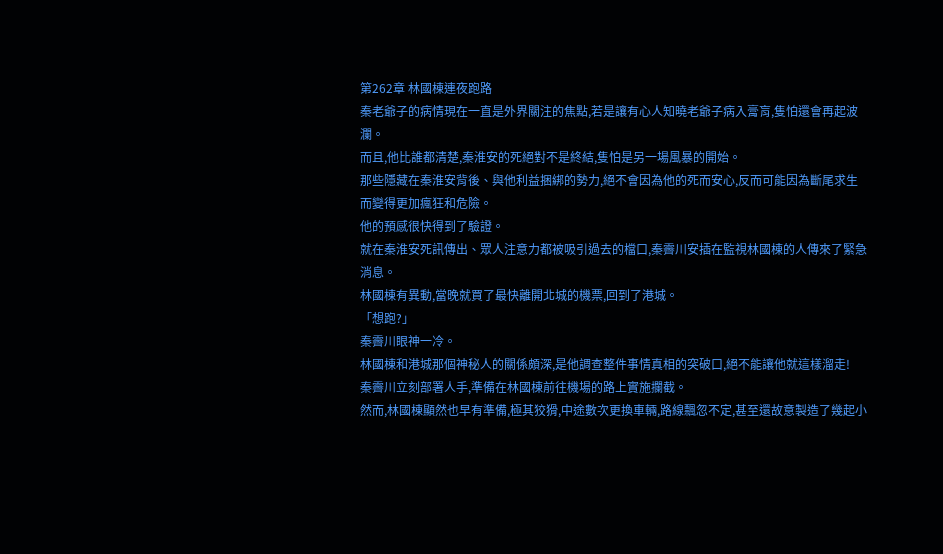第262章 林國棟連夜跑路
秦老爺子的病情現在一直是外界關注的焦點,若是讓有心人知曉老爺子病入膏肓,隻怕還會再起波瀾。
而且,他比誰都清楚,秦淮安的死絕對不是終結,隻怕是另一場風暴的開始。
那些隱藏在秦淮安背後、與他利益捆綁的勢力,絕不會因為他的死而安心,反而可能因為斷尾求生而變得更加瘋狂和危險。
他的預感很快得到了驗證。
就在秦淮安死訊傳出、眾人注意力都被吸引過去的檔口,秦霽川安插在監視林國棟的人傳來了緊急消息。
林國棟有異動,當晚就買了最快離開北城的機票,回到了港城。
「想跑?」
秦霽川眼神一冷。
林國棟和港城那個神秘人的關係頗深,是他調查整件事情真相的突破口,絕不能讓他就這樣溜走!
秦霽川立刻部署人手,準備在林國棟前往機場的路上實施攔截。
然而,林國棟顯然也早有準備,極其狡猾,中途數次更換車輛,路線飄忽不定,甚至還故意製造了幾起小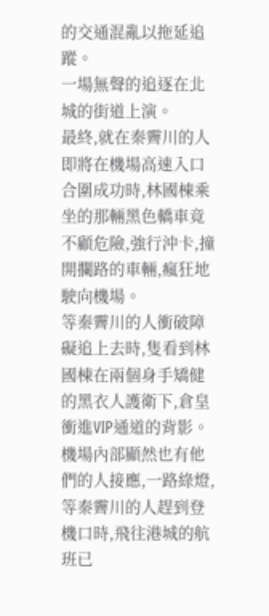的交通混亂以拖延追蹤。
一場無聲的追逐在北城的街道上演。
最終,就在秦霽川的人即將在機場高速入口合圍成功時,林國棟乘坐的那輛黑色轎車竟不顧危險,強行沖卡,撞開攔路的車輛,瘋狂地駛向機場。
等秦霽川的人衝破障礙追上去時,隻看到林國棟在兩個身手矯健的黑衣人護衛下,倉皇衝進VIP通道的背影。
機場內部顯然也有他們的人接應,一路綠燈,等秦霽川的人趕到登機口時,飛往港城的航班已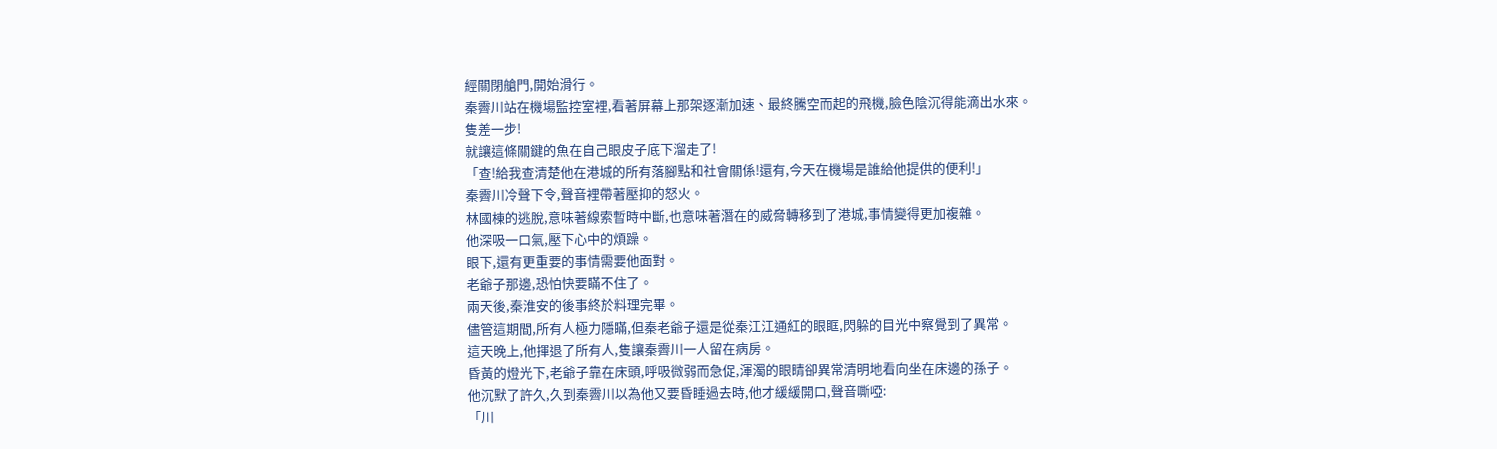經關閉艙門,開始滑行。
秦霽川站在機場監控室裡,看著屏幕上那架逐漸加速、最終騰空而起的飛機,臉色陰沉得能滴出水來。
隻差一步!
就讓這條關鍵的魚在自己眼皮子底下溜走了!
「查!給我查清楚他在港城的所有落腳點和社會關係!還有,今天在機場是誰給他提供的便利!」
秦霽川冷聲下令,聲音裡帶著壓抑的怒火。
林國棟的逃脫,意味著線索暫時中斷,也意味著潛在的威脅轉移到了港城,事情變得更加複雜。
他深吸一口氣,壓下心中的煩躁。
眼下,還有更重要的事情需要他面對。
老爺子那邊,恐怕快要瞞不住了。
兩天後,秦淮安的後事終於料理完畢。
儘管這期間,所有人極力隱瞞,但秦老爺子還是從秦江江通紅的眼眶,閃躲的目光中察覺到了異常。
這天晚上,他揮退了所有人,隻讓秦霽川一人留在病房。
昏黃的燈光下,老爺子靠在床頭,呼吸微弱而急促,渾濁的眼睛卻異常清明地看向坐在床邊的孫子。
他沉默了許久,久到秦霽川以為他又要昏睡過去時,他才緩緩開口,聲音嘶啞:
「川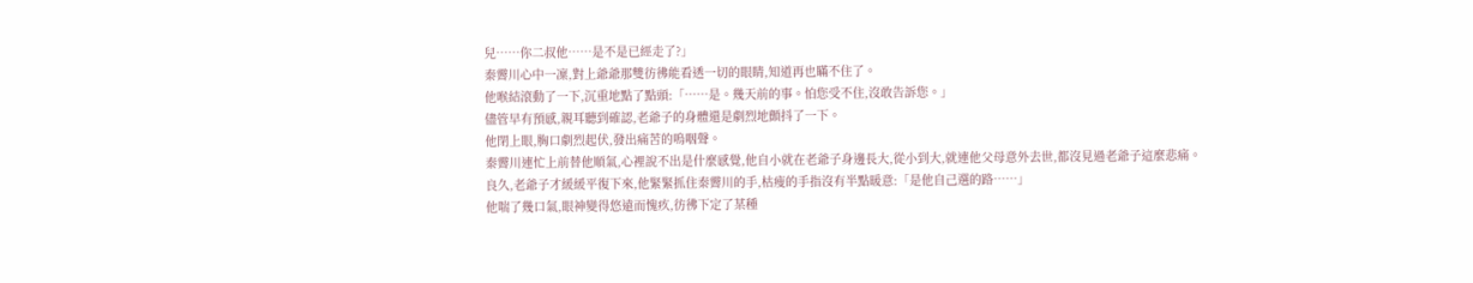兒……你二叔他……是不是已經走了?」
秦霽川心中一凜,對上爺爺那雙彷彿能看透一切的眼睛,知道再也瞞不住了。
他喉結滾動了一下,沉重地點了點頭:「……是。幾天前的事。怕您受不住,沒敢告訴您。」
儘管早有預感,親耳聽到確認,老爺子的身體還是劇烈地顫抖了一下。
他閉上眼,胸口劇烈起伏,發出痛苦的嗚咽聲。
秦霽川連忙上前替他順氣,心裡說不出是什麼感覺,他自小就在老爺子身邊長大,從小到大,就連他父母意外去世,都沒見過老爺子這麼悲痛。
良久,老爺子才緩緩平復下來,他緊緊抓住秦霽川的手,枯瘦的手指沒有半點暖意:「是他自己選的路……」
他喘了幾口氣,眼神變得悠遠而愧疚,彷彿下定了某種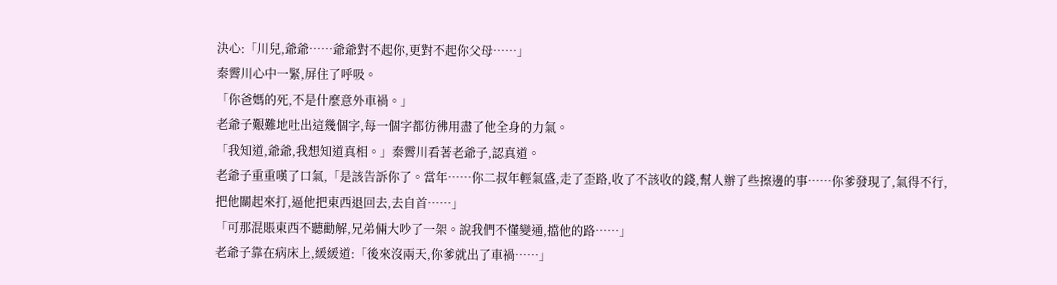決心:「川兒,爺爺……爺爺對不起你,更對不起你父母……」
秦霽川心中一緊,屏住了呼吸。
「你爸媽的死,不是什麼意外車禍。」
老爺子艱難地吐出這幾個字,每一個字都彷彿用盡了他全身的力氣。
「我知道,爺爺,我想知道真相。」秦霽川看著老爺子,認真道。
老爺子重重嘆了口氣,「是該告訴你了。當年……你二叔年輕氣盛,走了歪路,收了不該收的錢,幫人辦了些擦邊的事……你爹發現了,氣得不行,把他關起來打,逼他把東西退回去,去自首……」
「可那混賬東西不聽勸解,兄弟倆大吵了一架。說我們不懂變通,擋他的路……」
老爺子靠在病床上,緩緩道:「後來沒兩天,你爹就出了車禍……」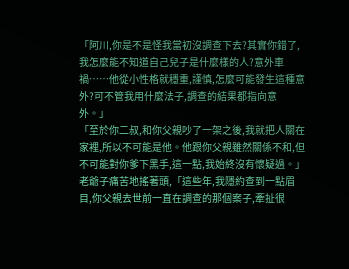「阿川,你是不是怪我當初沒調查下去?其實你錯了,我怎麼能不知道自己兒子是什麼樣的人?意外車禍……他從小性格就穩重,謹慎,怎麼可能發生這種意外?可不管我用什麼法子,調查的結果都指向意外。」
「至於你二叔,和你父親吵了一架之後,我就把人關在家裡,所以不可能是他。他跟你父親雖然關係不和,但不可能對你爹下黑手,這一點,我始終沒有懷疑過。」
老爺子痛苦地搖著頭,「這些年,我隱約查到一點眉目,你父親去世前一直在調查的那個案子,牽扯很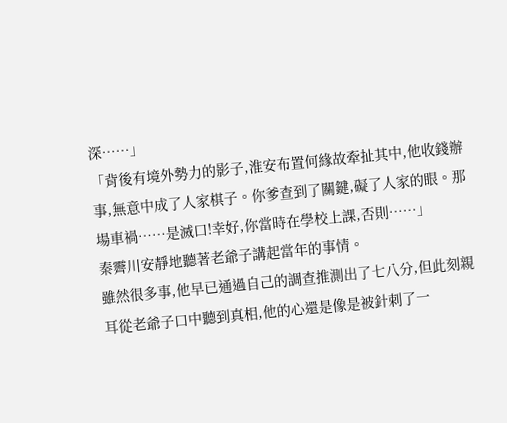深……」
「背後有境外勢力的影子,淮安布置何緣故牽扯其中,他收錢辦事,無意中成了人家棋子。你爹查到了關鍵,礙了人家的眼。那場車禍……是滅口!幸好,你當時在學校上課,否則……」
秦霽川安靜地聽著老爺子講起當年的事情。
雖然很多事,他早已通過自己的調查推測出了七八分,但此刻親耳從老爺子口中聽到真相,他的心還是像是被針刺了一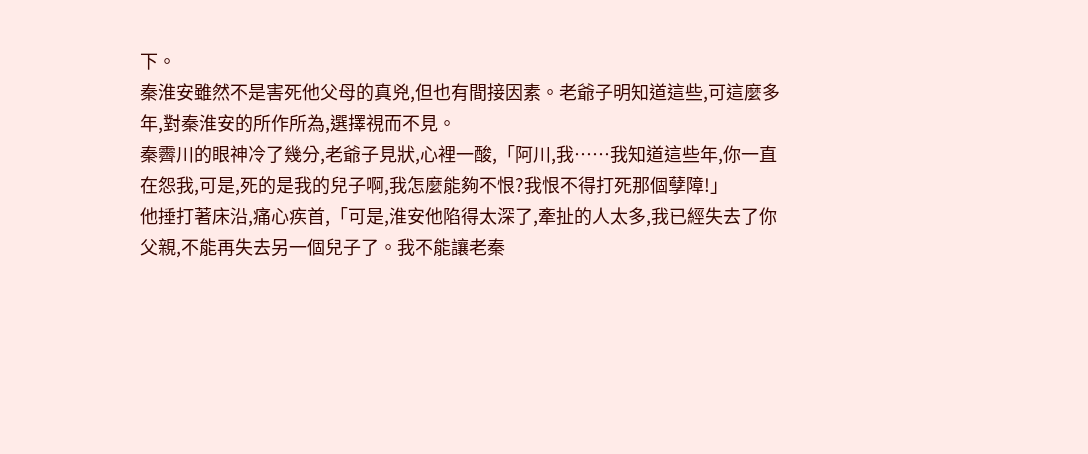下。
秦淮安雖然不是害死他父母的真兇,但也有間接因素。老爺子明知道這些,可這麼多年,對秦淮安的所作所為,選擇視而不見。
秦霽川的眼神冷了幾分,老爺子見狀,心裡一酸,「阿川,我……我知道這些年,你一直在怨我,可是,死的是我的兒子啊,我怎麼能夠不恨?我恨不得打死那個孽障!」
他捶打著床沿,痛心疾首,「可是,淮安他陷得太深了,牽扯的人太多,我已經失去了你父親,不能再失去另一個兒子了。我不能讓老秦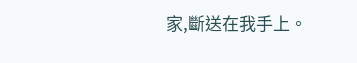家,斷送在我手上。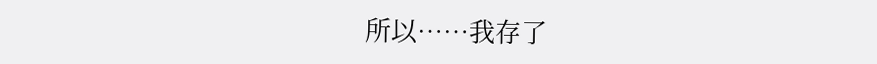所以……我存了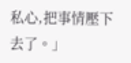私心,把事情壓下去了。」